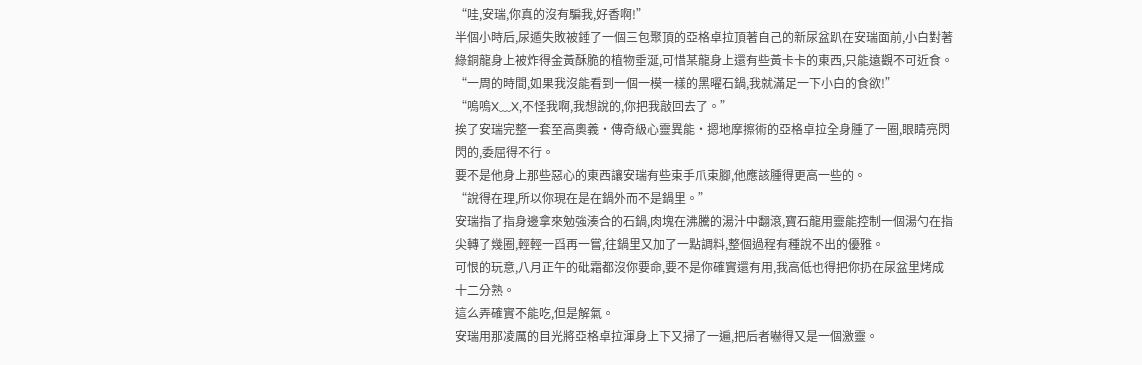“哇,安瑞,你真的沒有騙我,好香啊!”
半個小時后,尿遁失敗被錘了一個三包聚頂的亞格卓拉頂著自己的新尿盆趴在安瑞面前,小白對著綠銅龍身上被炸得金黃酥脆的植物垂涎,可惜某龍身上還有些黃卡卡的東西,只能遠觀不可近食。
“一周的時間,如果我沒能看到一個一模一樣的黑曜石鍋,我就滿足一下小白的食欲!”
“嗚嗚X﹏X,不怪我啊,我想說的,你把我敲回去了。”
挨了安瑞完整一套至高奧義·傳奇級心靈異能·摁地摩擦術的亞格卓拉全身腫了一圈,眼睛亮閃閃的,委屈得不行。
要不是他身上那些惡心的東西讓安瑞有些束手爪束腳,他應該腫得更高一些的。
“說得在理,所以你現在是在鍋外而不是鍋里。”
安瑞指了指身邊拿來勉強湊合的石鍋,肉塊在沸騰的湯汁中翻滾,寶石龍用靈能控制一個湯勺在指尖轉了幾圈,輕輕一舀再一嘗,往鍋里又加了一點調料,整個過程有種說不出的優雅。
可恨的玩意,八月正午的砒霜都沒你要命,要不是你確實還有用,我高低也得把你扔在尿盆里烤成十二分熟。
這么弄確實不能吃,但是解氣。
安瑞用那凌厲的目光將亞格卓拉渾身上下又掃了一遍,把后者嚇得又是一個激靈。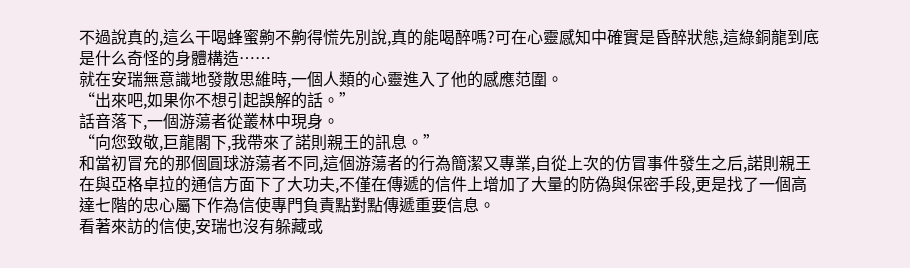不過說真的,這么干喝蜂蜜齁不齁得慌先別說,真的能喝醉嗎?可在心靈感知中確實是昏醉狀態,這綠銅龍到底是什么奇怪的身體構造……
就在安瑞無意識地發散思維時,一個人類的心靈進入了他的感應范圍。
“出來吧,如果你不想引起誤解的話。”
話音落下,一個游蕩者從叢林中現身。
“向您致敬,巨龍閣下,我帶來了諾則親王的訊息。”
和當初冒充的那個圓球游蕩者不同,這個游蕩者的行為簡潔又專業,自從上次的仿冒事件發生之后,諾則親王在與亞格卓拉的通信方面下了大功夫,不僅在傳遞的信件上增加了大量的防偽與保密手段,更是找了一個高達七階的忠心屬下作為信使專門負責點對點傳遞重要信息。
看著來訪的信使,安瑞也沒有躲藏或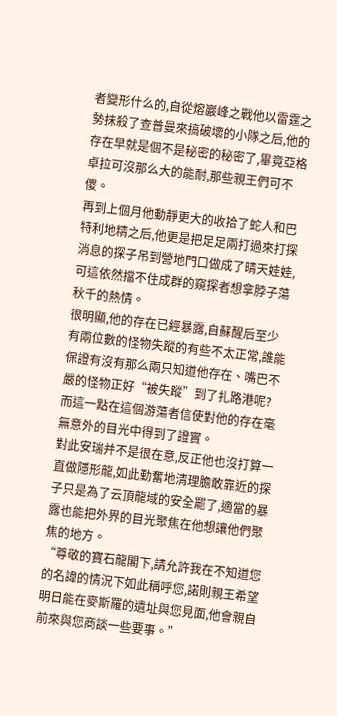者變形什么的,自從熔巖峰之戰他以雷霆之勢抹殺了查普曼來搞破壞的小隊之后,他的存在早就是個不是秘密的秘密了,畢竟亞格卓拉可沒那么大的能耐,那些親王們可不傻。
再到上個月他動靜更大的收拾了蛇人和巴特利地精之后,他更是把足足兩打過來打探消息的探子吊到營地門口做成了晴天娃娃,可這依然擋不住成群的窺探者想拿脖子蕩秋千的熱情。
很明顯,他的存在已經暴露,自蘇醒后至少有兩位數的怪物失蹤的有些不太正常,誰能保證有沒有那么兩只知道他存在、嘴巴不嚴的怪物正好“被失蹤”到了扎路港呢?
而這一點在這個游蕩者信使對他的存在毫無意外的目光中得到了證實。
對此安瑞并不是很在意,反正他也沒打算一直做隱形龍,如此勤奮地清理膽敢靠近的探子只是為了云頂龍域的安全罷了,適當的暴露也能把外界的目光聚焦在他想讓他們聚焦的地方。
“尊敬的寶石龍閣下,請允許我在不知道您的名諱的情況下如此稱呼您,諾則親王希望明日能在麥斯羅的遺址與您見面,他會親自前來與您商談一些要事。”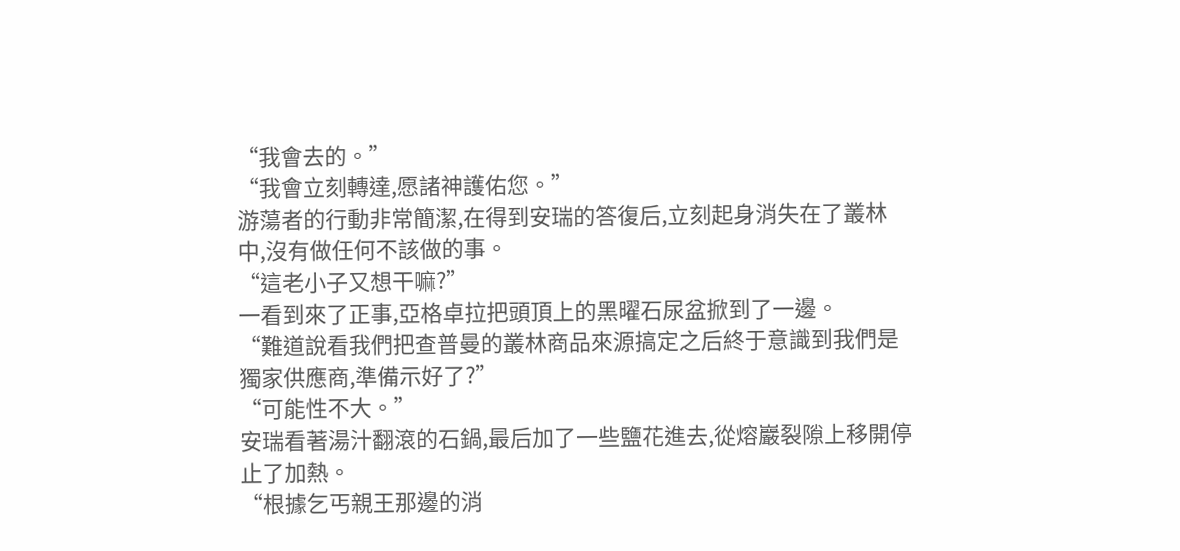“我會去的。”
“我會立刻轉達,愿諸神護佑您。”
游蕩者的行動非常簡潔,在得到安瑞的答復后,立刻起身消失在了叢林中,沒有做任何不該做的事。
“這老小子又想干嘛?”
一看到來了正事,亞格卓拉把頭頂上的黑曜石尿盆掀到了一邊。
“難道說看我們把查普曼的叢林商品來源搞定之后終于意識到我們是獨家供應商,準備示好了?”
“可能性不大。”
安瑞看著湯汁翻滾的石鍋,最后加了一些鹽花進去,從熔巖裂隙上移開停止了加熱。
“根據乞丐親王那邊的消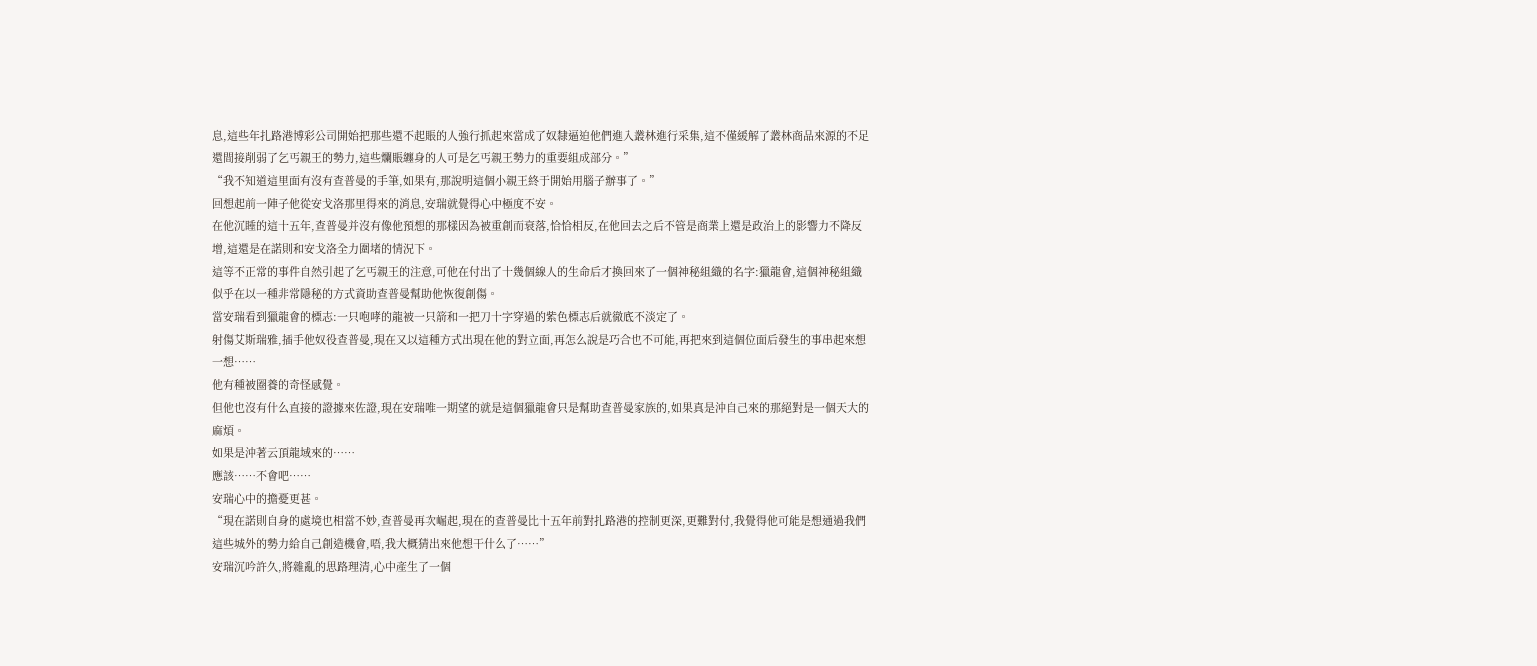息,這些年扎路港博彩公司開始把那些還不起賬的人強行抓起來當成了奴隸逼迫他們進入叢林進行采集,這不僅緩解了叢林商品來源的不足還間接削弱了乞丐親王的勢力,這些爛賬纏身的人可是乞丐親王勢力的重要組成部分。”
“我不知道這里面有沒有查普曼的手筆,如果有,那說明這個小親王終于開始用腦子辦事了。”
回想起前一陣子他從安戈洛那里得來的消息,安瑞就覺得心中極度不安。
在他沉睡的這十五年,查普曼并沒有像他預想的那樣因為被重創而衰落,恰恰相反,在他回去之后不管是商業上還是政治上的影響力不降反增,這還是在諾則和安戈洛全力圍堵的情況下。
這等不正常的事件自然引起了乞丐親王的注意,可他在付出了十幾個線人的生命后才換回來了一個神秘組織的名字:獵龍會,這個神秘組織似乎在以一種非常隱秘的方式資助查普曼幫助他恢復創傷。
當安瑞看到獵龍會的標志:一只咆哮的龍被一只箭和一把刀十字穿過的紫色標志后就徹底不淡定了。
射傷艾斯瑞雅,插手他奴役查普曼,現在又以這種方式出現在他的對立面,再怎么說是巧合也不可能,再把來到這個位面后發生的事串起來想一想……
他有種被圈養的奇怪感覺。
但他也沒有什么直接的證據來佐證,現在安瑞唯一期望的就是這個獵龍會只是幫助查普曼家族的,如果真是沖自己來的那絕對是一個天大的麻煩。
如果是沖著云頂龍域來的……
應該……不會吧……
安瑞心中的擔憂更甚。
“現在諾則自身的處境也相當不妙,查普曼再次崛起,現在的查普曼比十五年前對扎路港的控制更深,更難對付,我覺得他可能是想通過我們這些城外的勢力給自己創造機會,唔,我大概猜出來他想干什么了……”
安瑞沉吟許久,將雜亂的思路理清,心中產生了一個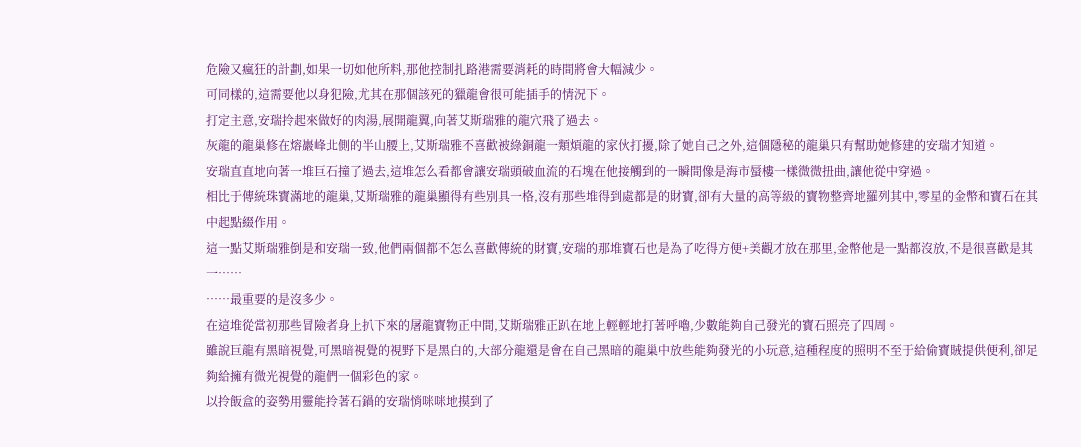危險又瘋狂的計劃,如果一切如他所料,那他控制扎路港需要消耗的時間將會大幅減少。
可同樣的,這需要他以身犯險,尤其在那個該死的獵龍會很可能插手的情況下。
打定主意,安瑞拎起來做好的肉湯,展開龍翼,向著艾斯瑞雅的龍穴飛了過去。
灰龍的龍巢修在熔巖峰北側的半山腰上,艾斯瑞雅不喜歡被綠銅龍一類煩龍的家伙打擾,除了她自己之外,這個隱秘的龍巢只有幫助她修建的安瑞才知道。
安瑞直直地向著一堆巨石撞了過去,這堆怎么看都會讓安瑞頭破血流的石塊在他接觸到的一瞬間像是海市蜃樓一樣微微扭曲,讓他從中穿過。
相比于傳統珠寶滿地的龍巢,艾斯瑞雅的龍巢顯得有些別具一格,沒有那些堆得到處都是的財寶,卻有大量的高等級的寶物整齊地羅列其中,零星的金幣和寶石在其中起點綴作用。
這一點艾斯瑞雅倒是和安瑞一致,他們兩個都不怎么喜歡傳統的財寶,安瑞的那堆寶石也是為了吃得方便+美觀才放在那里,金幣他是一點都沒放,不是很喜歡是其一……
……最重要的是沒多少。
在這堆從當初那些冒險者身上扒下來的屠龍寶物正中間,艾斯瑞雅正趴在地上輕輕地打著呼嚕,少數能夠自己發光的寶石照亮了四周。
雖說巨龍有黑暗視覺,可黑暗視覺的視野下是黑白的,大部分龍還是會在自己黑暗的龍巢中放些能夠發光的小玩意,這種程度的照明不至于給偷寶賊提供便利,卻足夠給擁有微光視覺的龍們一個彩色的家。
以拎飯盒的姿勢用靈能拎著石鍋的安瑞悄咪咪地摸到了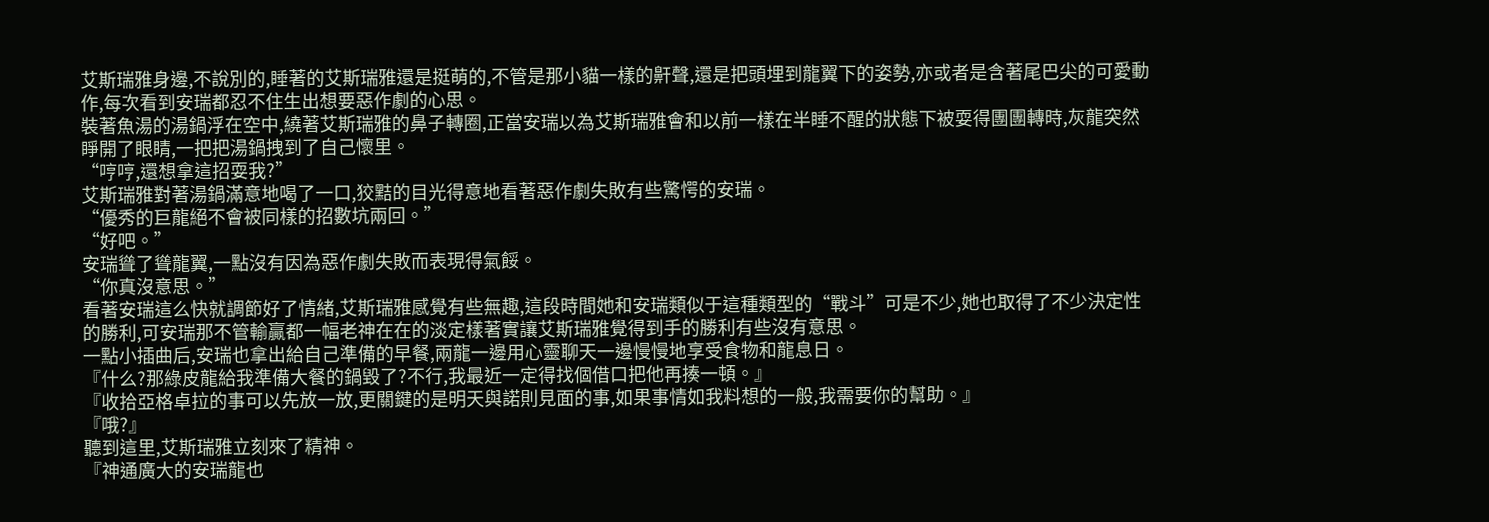艾斯瑞雅身邊,不說別的,睡著的艾斯瑞雅還是挺萌的,不管是那小貓一樣的鼾聲,還是把頭埋到龍翼下的姿勢,亦或者是含著尾巴尖的可愛動作,每次看到安瑞都忍不住生出想要惡作劇的心思。
裝著魚湯的湯鍋浮在空中,繞著艾斯瑞雅的鼻子轉圈,正當安瑞以為艾斯瑞雅會和以前一樣在半睡不醒的狀態下被耍得團團轉時,灰龍突然睜開了眼睛,一把把湯鍋拽到了自己懷里。
“哼哼,還想拿這招耍我?”
艾斯瑞雅對著湯鍋滿意地喝了一口,狡黠的目光得意地看著惡作劇失敗有些驚愕的安瑞。
“優秀的巨龍絕不會被同樣的招數坑兩回。”
“好吧。”
安瑞聳了聳龍翼,一點沒有因為惡作劇失敗而表現得氣餒。
“你真沒意思。”
看著安瑞這么快就調節好了情緒,艾斯瑞雅感覺有些無趣,這段時間她和安瑞類似于這種類型的“戰斗”可是不少,她也取得了不少決定性的勝利,可安瑞那不管輸贏都一幅老神在在的淡定樣著實讓艾斯瑞雅覺得到手的勝利有些沒有意思。
一點小插曲后,安瑞也拿出給自己準備的早餐,兩龍一邊用心靈聊天一邊慢慢地享受食物和龍息日。
『什么?那綠皮龍給我準備大餐的鍋毀了?不行,我最近一定得找個借口把他再揍一頓。』
『收拾亞格卓拉的事可以先放一放,更關鍵的是明天與諾則見面的事,如果事情如我料想的一般,我需要你的幫助。』
『哦?』
聽到這里,艾斯瑞雅立刻來了精神。
『神通廣大的安瑞龍也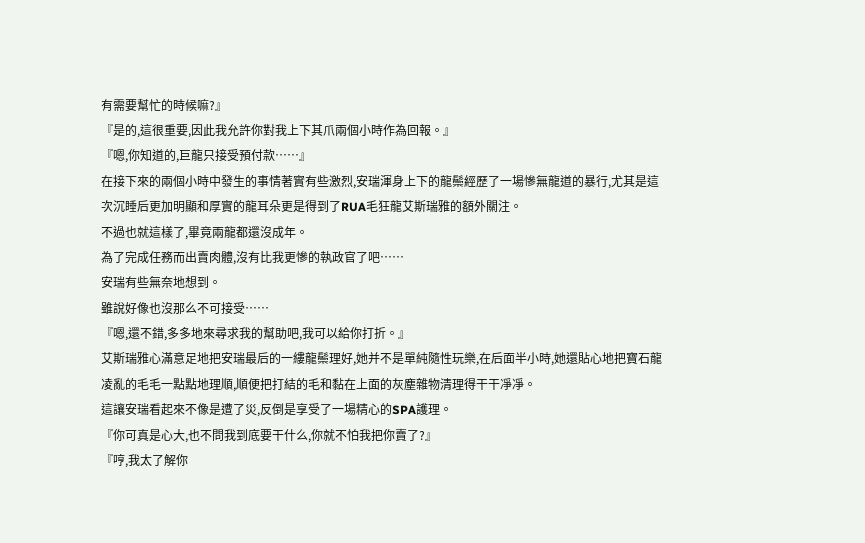有需要幫忙的時候嘛?』
『是的,這很重要,因此我允許你對我上下其爪兩個小時作為回報。』
『嗯,你知道的,巨龍只接受預付款……』
在接下來的兩個小時中發生的事情著實有些激烈,安瑞渾身上下的龍鬃經歷了一場慘無龍道的暴行,尤其是這次沉睡后更加明顯和厚實的龍耳朵更是得到了RUA毛狂龍艾斯瑞雅的額外關注。
不過也就這樣了,畢竟兩龍都還沒成年。
為了完成任務而出賣肉體,沒有比我更慘的執政官了吧……
安瑞有些無奈地想到。
雖說好像也沒那么不可接受……
『嗯,還不錯,多多地來尋求我的幫助吧,我可以給你打折。』
艾斯瑞雅心滿意足地把安瑞最后的一縷龍鬃理好,她并不是單純隨性玩樂,在后面半小時,她還貼心地把寶石龍凌亂的毛毛一點點地理順,順便把打結的毛和黏在上面的灰塵雜物清理得干干凈凈。
這讓安瑞看起來不像是遭了災,反倒是享受了一場精心的SPA護理。
『你可真是心大,也不問我到底要干什么,你就不怕我把你賣了?』
『哼,我太了解你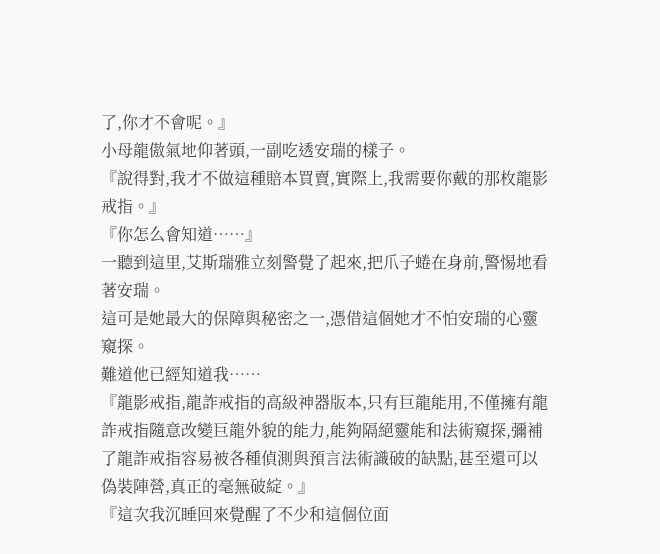了,你才不會呢。』
小母龍傲氣地仰著頭,一副吃透安瑞的樣子。
『說得對,我才不做這種賠本買賣,實際上,我需要你戴的那枚龍影戒指。』
『你怎么會知道……』
一聽到這里,艾斯瑞雅立刻警覺了起來,把爪子蜷在身前,警惕地看著安瑞。
這可是她最大的保障與秘密之一,憑借這個她才不怕安瑞的心靈窺探。
難道他已經知道我……
『龍影戒指,龍詐戒指的高級神器版本,只有巨龍能用,不僅擁有龍詐戒指隨意改變巨龍外貌的能力,能夠隔絕靈能和法術窺探,彌補了龍詐戒指容易被各種偵測與預言法術識破的缺點,甚至還可以偽裝陣營,真正的毫無破綻。』
『這次我沉睡回來覺醒了不少和這個位面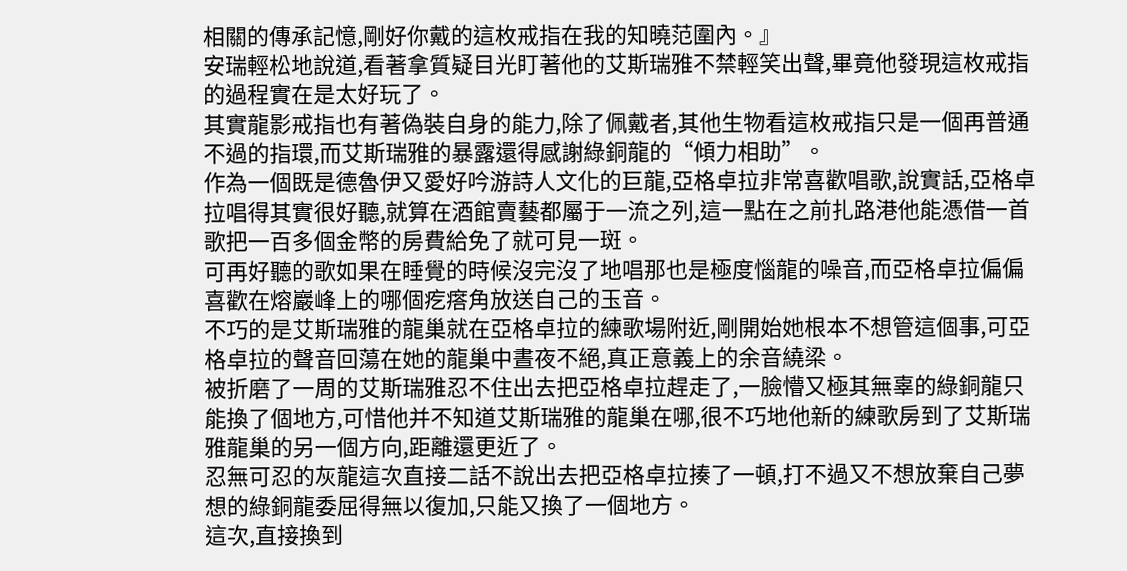相關的傳承記憶,剛好你戴的這枚戒指在我的知曉范圍內。』
安瑞輕松地說道,看著拿質疑目光盯著他的艾斯瑞雅不禁輕笑出聲,畢竟他發現這枚戒指的過程實在是太好玩了。
其實龍影戒指也有著偽裝自身的能力,除了佩戴者,其他生物看這枚戒指只是一個再普通不過的指環,而艾斯瑞雅的暴露還得感謝綠銅龍的“傾力相助”。
作為一個既是德魯伊又愛好吟游詩人文化的巨龍,亞格卓拉非常喜歡唱歌,說實話,亞格卓拉唱得其實很好聽,就算在酒館賣藝都屬于一流之列,這一點在之前扎路港他能憑借一首歌把一百多個金幣的房費給免了就可見一斑。
可再好聽的歌如果在睡覺的時候沒完沒了地唱那也是極度惱龍的噪音,而亞格卓拉偏偏喜歡在熔巖峰上的哪個疙瘩角放送自己的玉音。
不巧的是艾斯瑞雅的龍巢就在亞格卓拉的練歌場附近,剛開始她根本不想管這個事,可亞格卓拉的聲音回蕩在她的龍巢中晝夜不絕,真正意義上的余音繞梁。
被折磨了一周的艾斯瑞雅忍不住出去把亞格卓拉趕走了,一臉懵又極其無辜的綠銅龍只能換了個地方,可惜他并不知道艾斯瑞雅的龍巢在哪,很不巧地他新的練歌房到了艾斯瑞雅龍巢的另一個方向,距離還更近了。
忍無可忍的灰龍這次直接二話不說出去把亞格卓拉揍了一頓,打不過又不想放棄自己夢想的綠銅龍委屈得無以復加,只能又換了一個地方。
這次,直接換到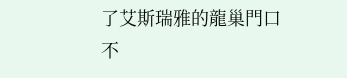了艾斯瑞雅的龍巢門口不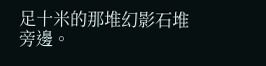足十米的那堆幻影石堆旁邊。